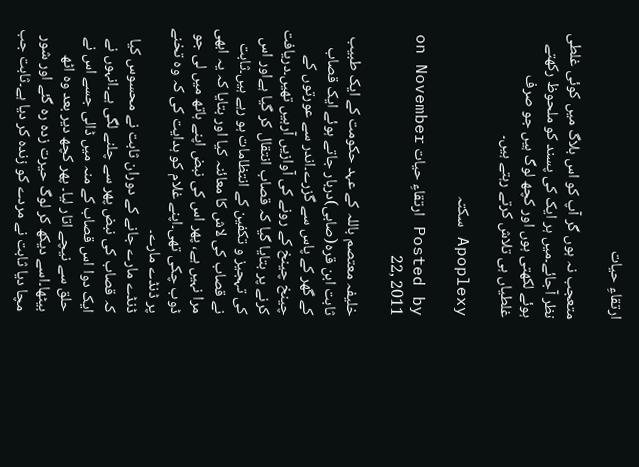ارتقاءِ حيات

متعجب نہ ہوں گر آپ کو اس بلاگ میں کوئی غلطی نظر آجائے۔میں ہر ایک کی پسند کو ملحوظ رکھتے ہوئے لکھتی ہوں اور کچھ لوگ ہیں جو صرف غلطیاں ہی تلاش کرتے رہتے ہیں۔

Apoplexy سکتہ

Posted by ارتقاءِ حيات on November 22, 2011

خلیفہ معتصم باللہ کے عہد حکومت کے ایک طبیب ثابت ابن قرہ(صابی)دربار جاتے ہوئے ایک قصاب کے گھر کے پاس سے گزرے۔اندر سے عورتوں کے چینخ چینخ کے رونے کی آوازیں آرہیں تھیں۔دریافت کرنے پر بتایا گیا کہ قصاب انتقال کر گیا ہےاور اس کی تہجیز و تکفین کے انتظامات ہو رہے ہیں۔ثابت نے قصاب کی لاش کا معائنہ کیا اور بتایا کہ یہ ابھی مرا نہیں ہے، پھر اس کی نبض اپنے ہاتھ میں لی جو ڈوب چکی تھی۔اپنے غلام کو ہدایت کی کہ وہ تخنے پر ڈنڈے مارے۔
ڈنڈے مارے جانے کے دوران ثابت نے محسوس کیا کہ قصاب کی نبض پھر سے چلنے لگی ہے۔انہوں نے ایک دوا اس قصاب کے منہ میں ڈالی جسے اس نے حلق سے نیچے اتار لیا۔ پھر کچھ دیر بعد وہ اٹھ بیٹھا۔اسے دیکھ کر لوگ حیرت زدہ رہ گئے اور شور مچا دیا ثابت نے مردے کو زندہ کر دیا ہے۔ثابت جب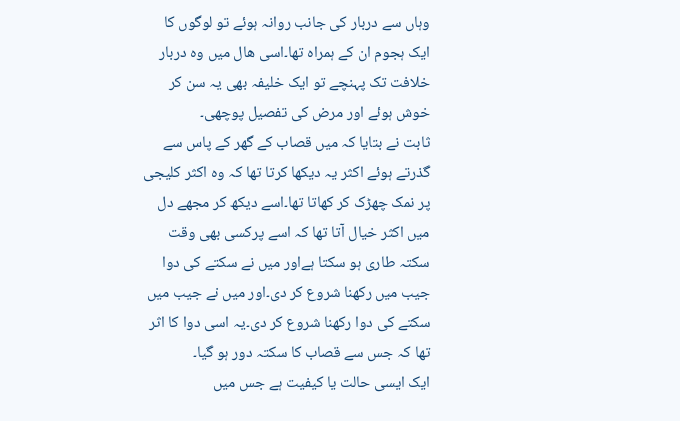وہاں سے دربار کی جانب روانہ ہوئے تو لوگوں کا ایک ہجوم ان کے ہمراہ تھا۔اسی ھال میں وہ دربار خلافت تک پہنچے تو ایک خلیفہ بھی یہ سن کر خوش ہوئے اور مرض کی تفصیل پوچھی۔
ثابت نے بتایا کہ میں قصاب کے گھر کے پاس سے گذرتے ہوئے اکثر یہ دیکھا کرتا تھا کہ وہ اکثر کلیجی پر نمک چھڑک کر کھاتا تھا۔اسے دیکھ کر مجھے دل میں اکثر خیال آتا تھا کہ اسے پرکسی بھی وقت سکتہ طاری ہو سکتا ہےاور میں نے سکتے کی دوا جیب میں رکھنا شروع کر دی۔اور میں نے جیب میں سکتے کی دوا رکھنا شروع کر دی۔یہ اسی دوا کا اثر تھا کہ جس سے قصاب کا سکتہ دور ہو گیا۔
ایک ایسی حالت یا کیفیت ہے جس میں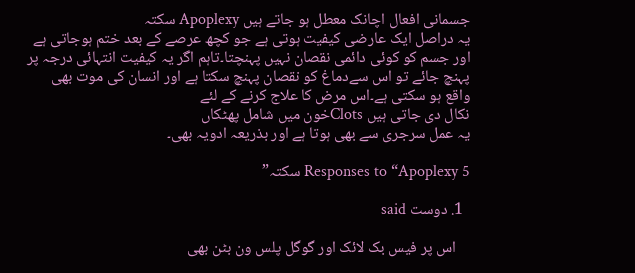جسمانی افعال اچانک معطل ہو جاتے ہیں Apoplexy سکتہ
یہ دراصل ایک عارضی کیفیت ہوتی ہے جو کچھ عرصے کے بعد ختم ہوجاتی ہے اور جسم کو کوئی دائمی نقصان نہیں پہنچتا۔تاہم اگر یہ کیفیت انتہائی درجہ پر پہنچ جائے تو اس سےدماغ کو نقصان پہنچ سکتا ہے اور انسان کی موت بھی واقع ہو سکتی ہے۔اس مرض کا علاج کرنے کے لئے
نکال دی جاتی ہیں Clotsخون میں شامل پھٹکاں
یہ عمل سرجری سے بھی ہوتا ہے اور بذریعہ ادویہ بھی۔

5 Responses to “Apoplexy سکتہ”

  1. دوست said

    اس پر فیس بک لائک اور گوگل پلس ون بٹن بھی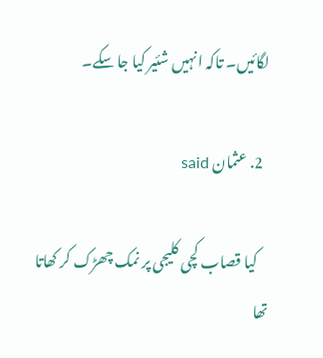لگائیں۔ تاکہ انہیں شئیر کیا جا سکے۔

  2. عثمان said

    کیا قصاب کچی کلیجی پر نمک چھڑک کر کھاتا تھا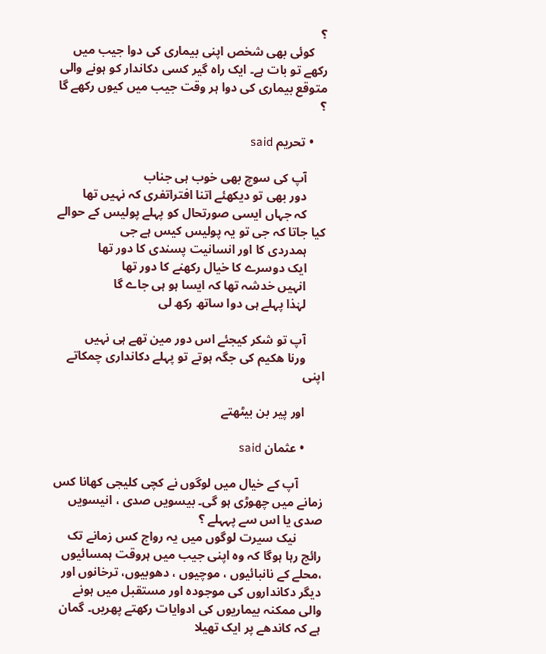؟
    کوئی بھی شخص اپنی بیماری کی دوا جیب میں رکھے تو بات ہے۔ ایک راہ گیر کسی دکاندار کو ہونے والی متوقع بیماری کی دوا ہر وقت جیب میں کیوں رکھے گا ؟

    • تحریم said

      آپ کی سوچ بھی خوب ہی جناب
      دور بھی تو دیکھئے اتنا افتراتفری کہ نہیں تھا
      کہ جہاں ایسی صورتحال کو پہلے پولیس کے حوالے کیا جاتا کہ جی تو یہ پولیس کیس ہے جی
      ہمدردی کا اور انسانیت پسندی کا دور تھا
      ایک دوسرے کا خیال رکھنے کا دور تھا
      انہیں خدشہ تھا کہ ایسا ہو ہی جاے گا
      لہٰذا پہلے ہی دوا ساتھ رکھ لی

      آپ تو شکر کیجئے اس دور مین تھے ہی نہیں
      ورنا ھکیم کی جگہ ہوتے تو پہلے دکانداری چمکاتے اپنی

      اور پیر بن بیٹھتے

      • عثمان said

        آپ کے خیال میں لوگوں نے کچی کلیجی کھانا کس زمانے میں چھوڑی ہو گی۔ بیسویں صدی ، انیسویں صدی یا اس سے پہہلے ؟
        نیک سیرت لوگوں میں یہ رواج کس زمانے تک رائج رہا ہوگا کہ وہ اپنی جیب میں ہروقت ہمسائیوں ،محلے کے نانبائیوں ، موچیوں ، دھوبیوں، ترخانوں اور دیگر دکانداروں کی موجودہ اور مستقبل میں ہونے والی ممکنہ بیماریوں کی ادوایات رکھتے پھریں۔ گمان ہے کہ کاندھے پر ایک تھیلا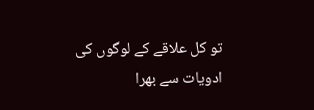تو کل علاقے کے لوگوں کی ادویات سے بھرا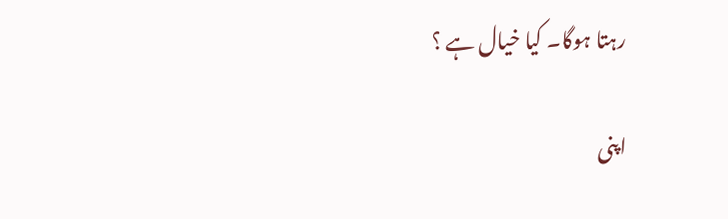رہتا ہوگا۔ کیا خیال ہے ؟

اپنی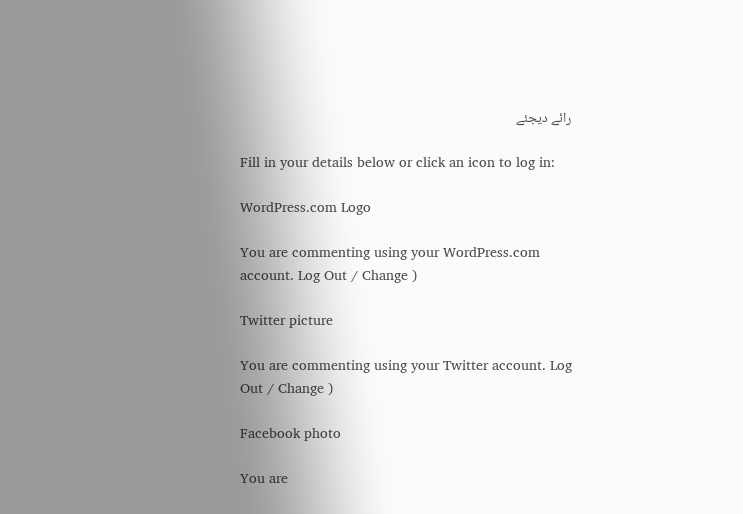رائے دیجئے

Fill in your details below or click an icon to log in:

WordPress.com Logo

You are commenting using your WordPress.com account. Log Out / Change )

Twitter picture

You are commenting using your Twitter account. Log Out / Change )

Facebook photo

You are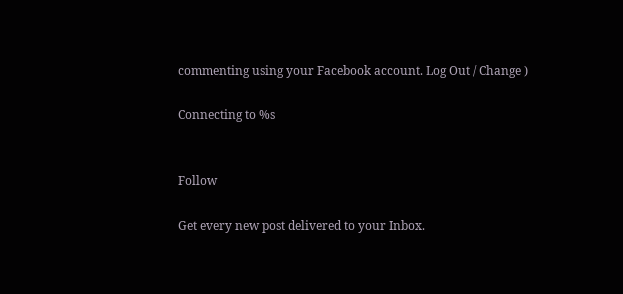commenting using your Facebook account. Log Out / Change )

Connecting to %s


Follow

Get every new post delivered to your Inbox.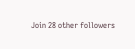Join 28 other followers